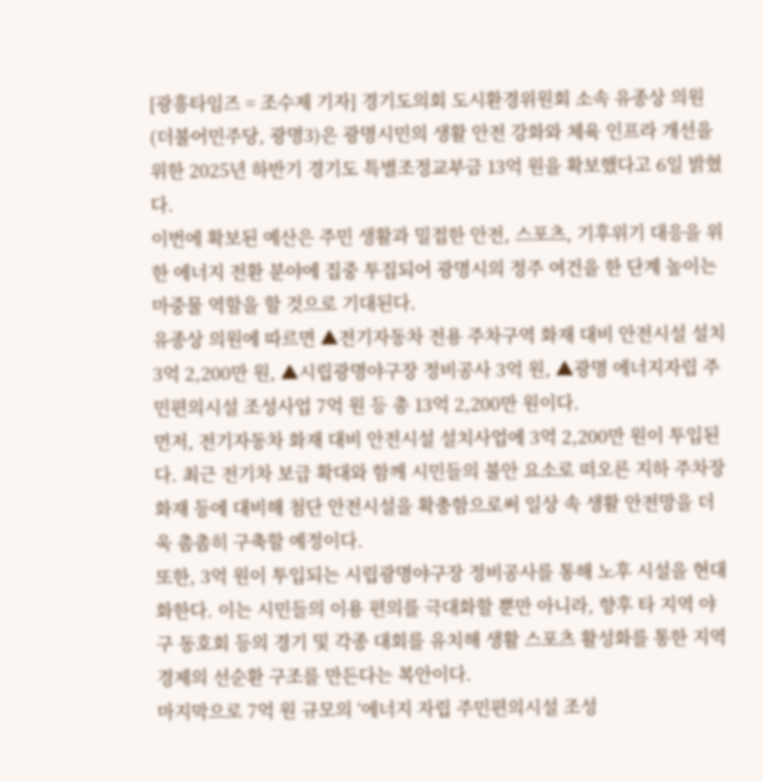[광흥타임즈 = 조수제 기자] 경기도의회 도시환경위원회 소속 유종상 의원(더불어민주당, 광명3)은 광명시민의 생활 안전 강화와 체육 인프라 개선을 위한 2025년 하반기 경기도 특별조정교부금 13억 원을 확보했다고 6일 밝혔다.
이번에 확보된 예산은 주민 생활과 밀접한 안전, 스포츠, 기후위기 대응을 위한 에너지 전환 분야에 집중 투집되어 광명시의 정주 여건을 한 단계 높이는 마중물 역할을 할 것으로 기대된다.
유종상 의원에 따르면 ▲전기자동차 전용 주차구역 화재 대비 안전시설 설치 3억 2,200만 원, ▲시립광명야구장 정비공사 3억 원, ▲광명 에너지자립 주민편의시설 조성사업 7억 원 등 총 13억 2,200만 원이다.
먼저, 전기자동차 화재 대비 안전시설 설치사업에 3억 2,200만 원이 투입된다. 최근 전기차 보급 확대와 함께 시민들의 불안 요소로 떠오른 지하 주차장 화재 등에 대비해 첨단 안전시설을 확충함으로써 일상 속 생활 안전망을 더욱 촘촘히 구축할 예정이다.
또한, 3억 원이 투입되는 시립광명야구장 정비공사를 통해 노후 시설을 현대화한다. 이는 시민들의 이용 편의를 극대화할 뿐만 아니라, 향후 타 지역 야구 동호회 등의 경기 및 각종 대회를 유치해 생활 스포츠 활성화를 통한 지역 경제의 선순환 구조를 만든다는 복안이다.
마지막으로 7억 원 규모의 ‘에너지 자립 주민편의시설 조성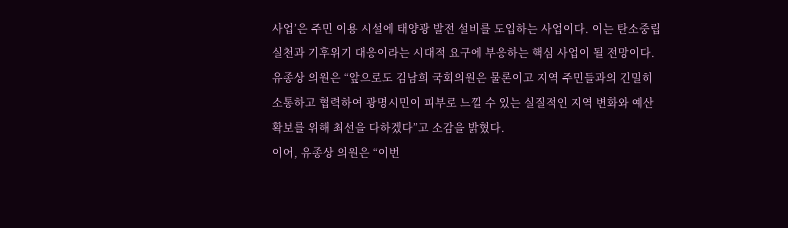사업’은 주민 이용 시설에 태양광 발전 설비를 도입하는 사업이다. 이는 탄소중립 실천과 기후위기 대응이라는 시대적 요구에 부응하는 핵심 사업이 될 전망이다.
유종상 의원은 “앞으로도 김남희 국회의원은 물론이고 지역 주민들과의 긴밀히 소통하고 협력하여 광명시민이 피부로 느낄 수 있는 실질적인 지역 변화와 예산 확보를 위해 최선을 다하겠다”고 소감을 밝혔다.
이어, 유종상 의원은 “이번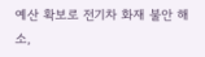예산 확보로 전기차 화재 불안 해소,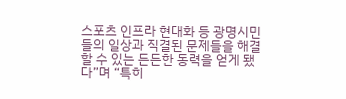스포츠 인프라 현대화 등 광명시민들의 일상과 직결된 문제들을 해결할 수 있는 든든한 동력을 얻게 됐다”며 “특히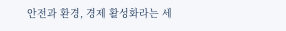안전과 환경, 경제 활성화라는 세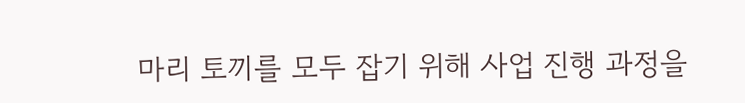마리 토끼를 모두 잡기 위해 사업 진행 과정을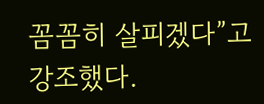꼼꼼히 살피겠다”고 강조했다.